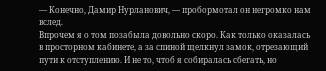— Конечно, Дамир Нурланович, — пробормотал он негромко нам вслед.
Впрочем я о том позабыла довольно скоро. Как только оказалась в просторном кабинете, а за спиной щелкнул замок, отрезающий пути к отступлению. И не то, чтоб я собиралась сбегать, но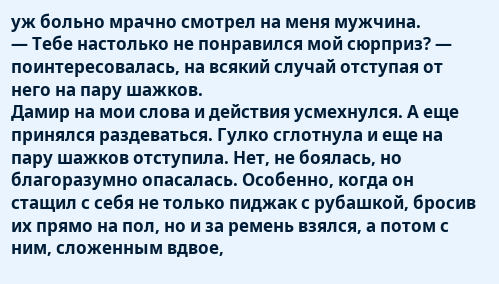уж больно мрачно смотрел на меня мужчина.
— Тебе настолько не понравился мой сюрприз? — поинтересовалась, на всякий случай отступая от него на пару шажков.
Дамир на мои слова и действия усмехнулся. А еще принялся раздеваться. Гулко сглотнула и еще на пару шажков отступила. Нет, не боялась, но благоразумно опасалась. Особенно, когда он стащил с себя не только пиджак с рубашкой, бросив их прямо на пол, но и за ремень взялся, а потом с ним, сложенным вдвое,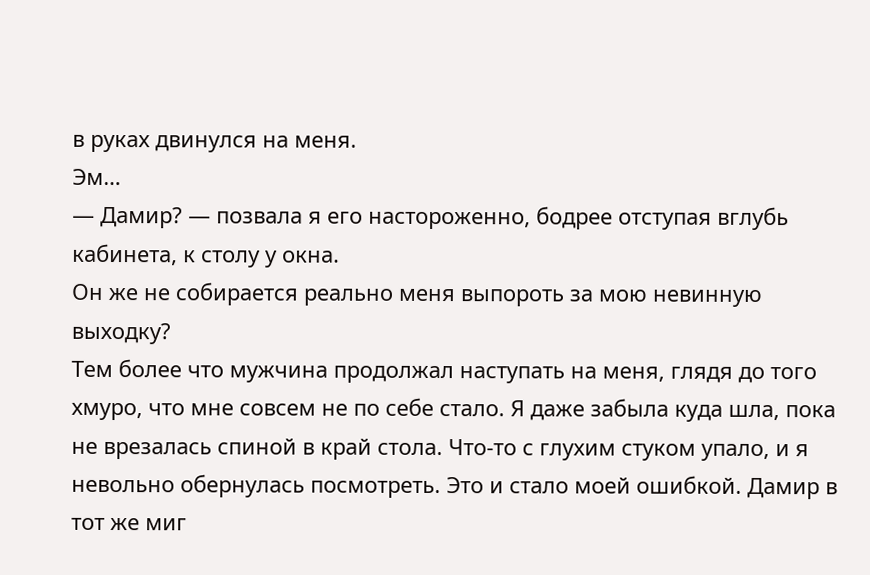в руках двинулся на меня.
Эм…
— Дамир? — позвала я его настороженно, бодрее отступая вглубь кабинета, к столу у окна.
Он же не собирается реально меня выпороть за мою невинную выходку?
Тем более что мужчина продолжал наступать на меня, глядя до того хмуро, что мне совсем не по себе стало. Я даже забыла куда шла, пока не врезалась спиной в край стола. Что-то с глухим стуком упало, и я невольно обернулась посмотреть. Это и стало моей ошибкой. Дамир в тот же миг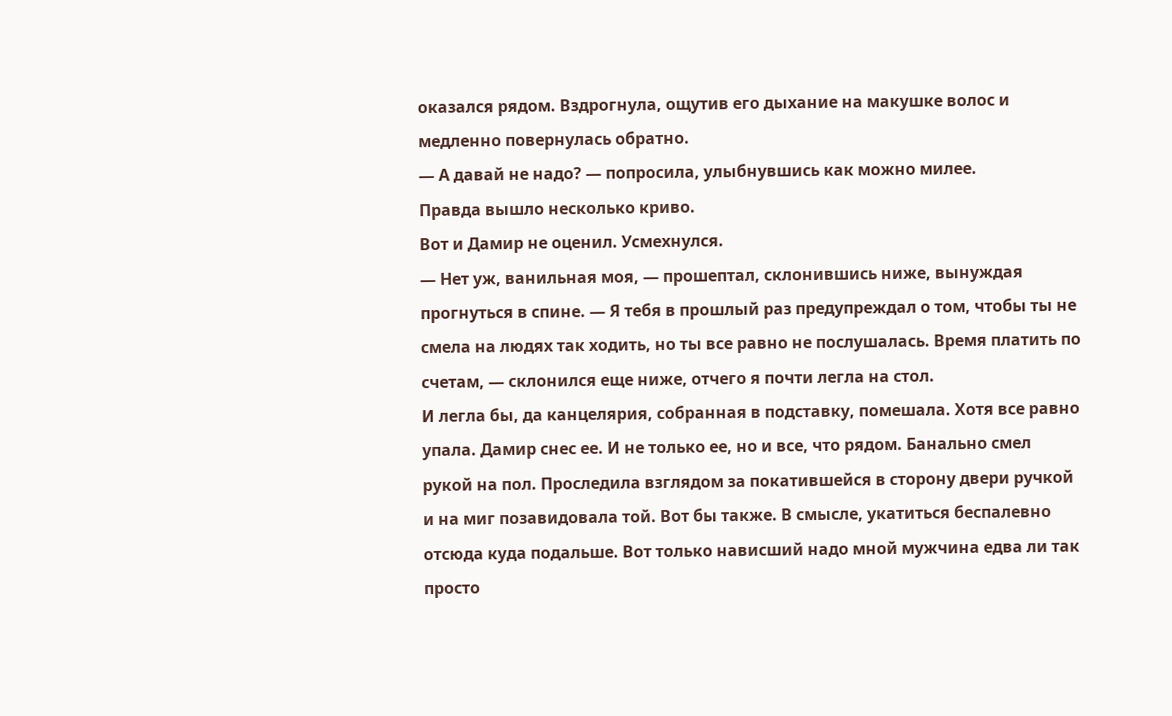оказался рядом. Вздрогнула, ощутив его дыхание на макушке волос и медленно повернулась обратно.
— А давай не надо? — попросила, улыбнувшись как можно милее.
Правда вышло несколько криво.
Вот и Дамир не оценил. Усмехнулся.
— Нет уж, ванильная моя, — прошептал, склонившись ниже, вынуждая прогнуться в спине. — Я тебя в прошлый раз предупреждал о том, чтобы ты не смела на людях так ходить, но ты все равно не послушалась. Время платить по счетам, — склонился еще ниже, отчего я почти легла на стол.
И легла бы, да канцелярия, собранная в подставку, помешала. Хотя все равно упала. Дамир снес ее. И не только ее, но и все, что рядом. Банально смел рукой на пол. Проследила взглядом за покатившейся в сторону двери ручкой и на миг позавидовала той. Вот бы также. В смысле, укатиться беспалевно отсюда куда подальше. Вот только нависший надо мной мужчина едва ли так просто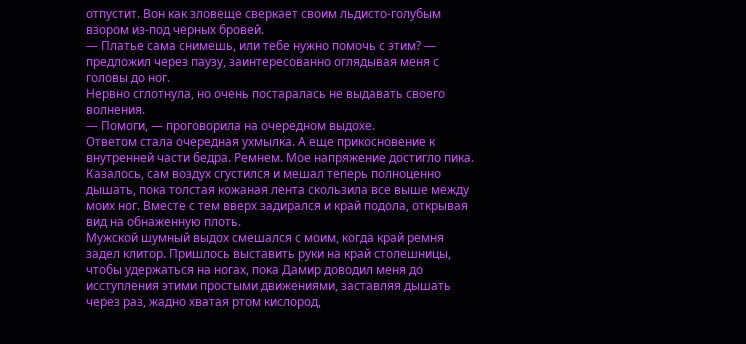отпустит. Вон как зловеще сверкает своим льдисто-голубым взором из-под черных бровей.
— Платье сама снимешь, или тебе нужно помочь с этим? — предложил через паузу, заинтересованно оглядывая меня с головы до ног.
Нервно сглотнула, но очень постаралась не выдавать своего волнения.
— Помоги, — проговорила на очередном выдохе.
Ответом стала очередная ухмылка. А еще прикосновение к внутренней части бедра. Ремнем. Мое напряжение достигло пика. Казалось, сам воздух сгустился и мешал теперь полноценно дышать, пока толстая кожаная лента скользила все выше между моих ног. Вместе с тем вверх задирался и край подола, открывая вид на обнаженную плоть.
Мужской шумный выдох смешался с моим, когда край ремня задел клитор. Пришлось выставить руки на край столешницы, чтобы удержаться на ногах, пока Дамир доводил меня до исступления этими простыми движениями, заставляя дышать через раз, жадно хватая ртом кислород,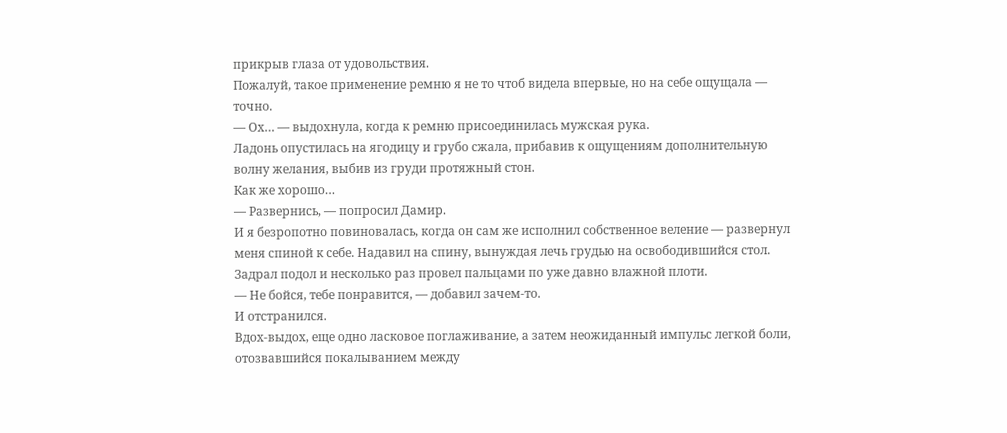прикрыв глаза от удовольствия.
Пожалуй, такое применение ремню я не то чтоб видела впервые, но на себе ощущала — точно.
— Ох… — выдохнула, когда к ремню присоединилась мужская рука.
Ладонь опустилась на ягодицу и грубо сжала, прибавив к ощущениям дополнительную волну желания, выбив из груди протяжный стон.
Как же хорошо…
— Развернись, — попросил Дамир.
И я безропотно повиновалась, когда он сам же исполнил собственное веление — развернул меня спиной к себе. Надавил на спину, вынуждая лечь грудью на освободившийся стол. Задрал подол и несколько раз провел пальцами по уже давно влажной плоти.
— Не бойся, тебе понравится, — добавил зачем-то.
И отстранился.
Вдох-выдох, еще одно ласковое поглаживание, а затем неожиданный импульс легкой боли, отозвавшийся покалыванием между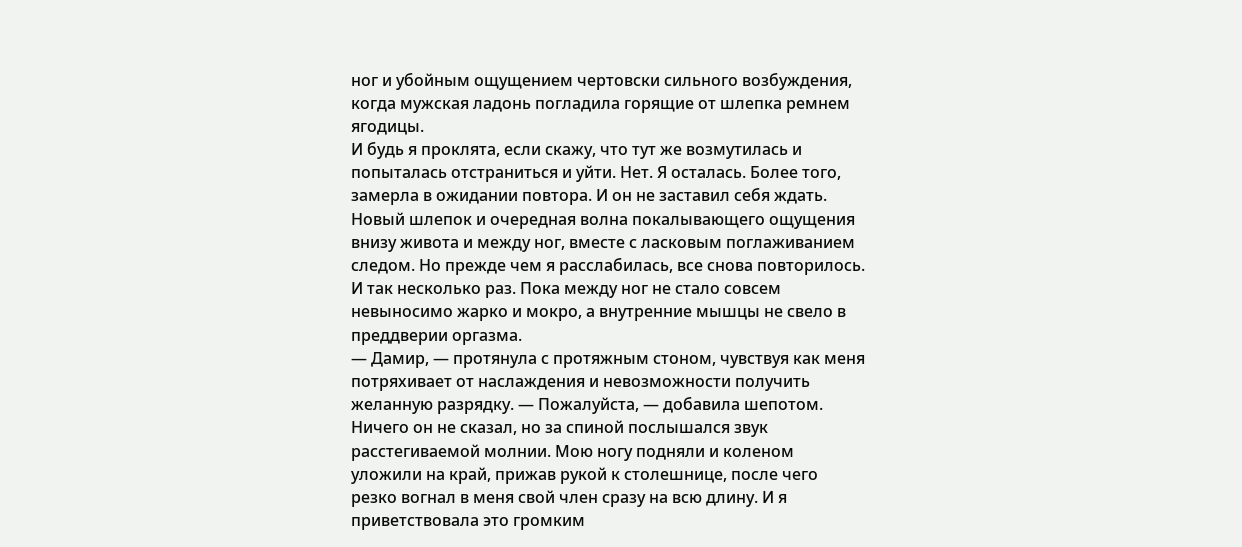ног и убойным ощущением чертовски сильного возбуждения, когда мужская ладонь погладила горящие от шлепка ремнем ягодицы.
И будь я проклята, если скажу, что тут же возмутилась и попыталась отстраниться и уйти. Нет. Я осталась. Более того, замерла в ожидании повтора. И он не заставил себя ждать. Новый шлепок и очередная волна покалывающего ощущения внизу живота и между ног, вместе с ласковым поглаживанием следом. Но прежде чем я расслабилась, все снова повторилось. И так несколько раз. Пока между ног не стало совсем невыносимо жарко и мокро, а внутренние мышцы не свело в преддверии оргазма.
— Дамир, — протянула с протяжным стоном, чувствуя как меня потряхивает от наслаждения и невозможности получить желанную разрядку. — Пожалуйста, — добавила шепотом.
Ничего он не сказал, но за спиной послышался звук расстегиваемой молнии. Мою ногу подняли и коленом уложили на край, прижав рукой к столешнице, после чего резко вогнал в меня свой член сразу на всю длину. И я приветствовала это громким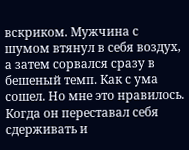вскриком. Мужчина с шумом втянул в себя воздух, а затем сорвался сразу в бешеный темп. Как с ума сошел. Но мне это нравилось. Когда он переставал себя сдерживать и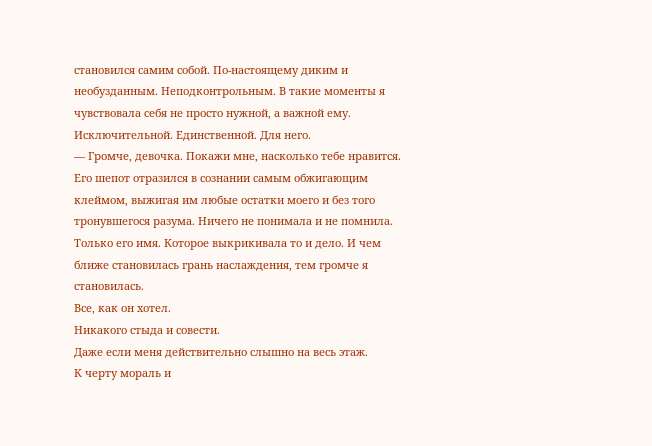становился самим собой. По-настоящему диким и необузданным. Неподконтрольным. В такие моменты я чувствовала себя не просто нужной, а важной ему. Исключительной. Единственной. Для него.
— Громче, девочка. Покажи мне, насколько тебе нравится.
Его шепот отразился в сознании самым обжигающим клеймом, выжигая им любые остатки моего и без того тронувшегося разума. Ничего не понимала и не помнила. Только его имя. Которое выкрикивала то и дело. И чем ближе становилась грань наслаждения, тем громче я становилась.
Все, как он хотел.
Никакого стыда и совести.
Даже если меня действительно слышно на весь этаж.
К черту мораль и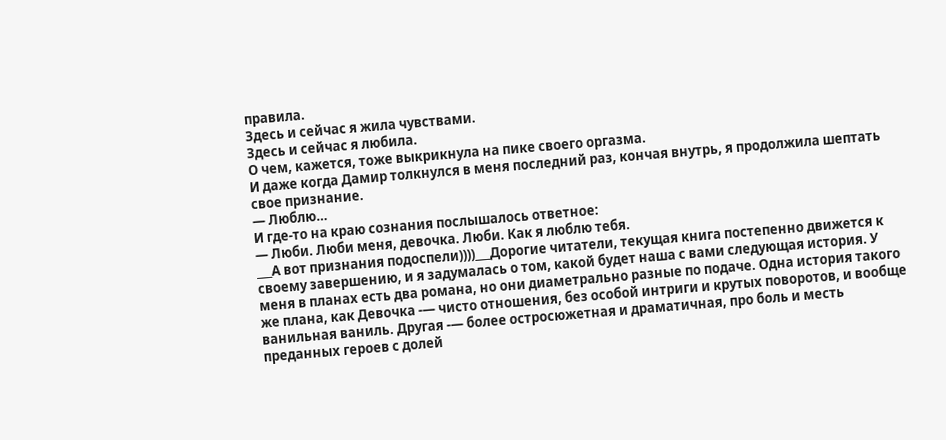правила.
Здесь и сейчас я жила чувствами.
Здесь и сейчас я любила.
О чем, кажется, тоже выкрикнула на пике своего оргазма.
И даже когда Дамир толкнулся в меня последний раз, кончая внутрь, я продолжила шептать свое признание.
— Люблю…
И где-то на краю сознания послышалось ответное:
— Люби. Люби меня, девочка. Люби. Как я люблю тебя.
___А вот признания подоспели))))___Дорогие читатели, текущая книга постепенно движется к своему завершению, и я задумалась о том, какой будет наша с вами следующая история. У меня в планах есть два романа, но они диаметрально разные по подаче. Одна история такого же плана, как Девочка -— чисто отношения, без особой интриги и крутых поворотов, и вообще ванильная ваниль. Другая -— более остросюжетная и драматичная, про боль и месть преданных героев с долей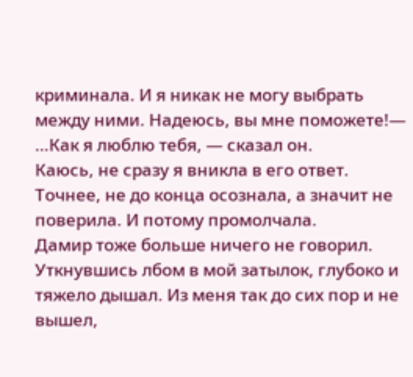криминала. И я никак не могу выбрать между ними. Надеюсь, вы мне поможете!— …Как я люблю тебя, — сказал он.
Каюсь, не сразу я вникла в его ответ. Точнее, не до конца осознала, а значит не поверила. И потому промолчала.
Дамир тоже больше ничего не говорил. Уткнувшись лбом в мой затылок, глубоко и тяжело дышал. Из меня так до сих пор и не вышел,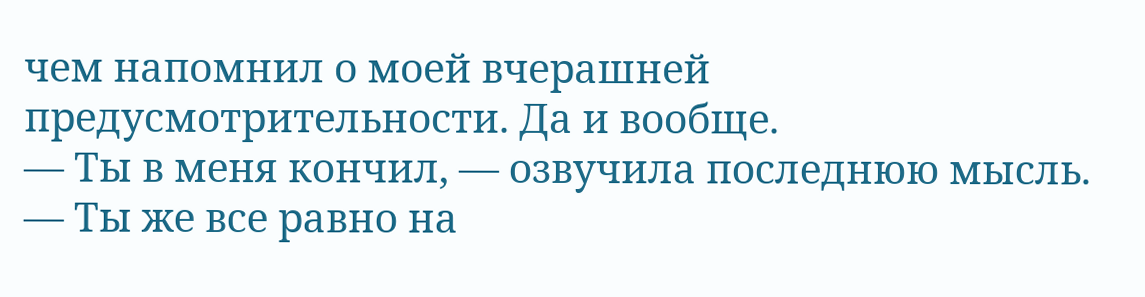чем напомнил о моей вчерашней предусмотрительности. Да и вообще.
— Ты в меня кончил, — озвучила последнюю мысль.
— Ты же все равно на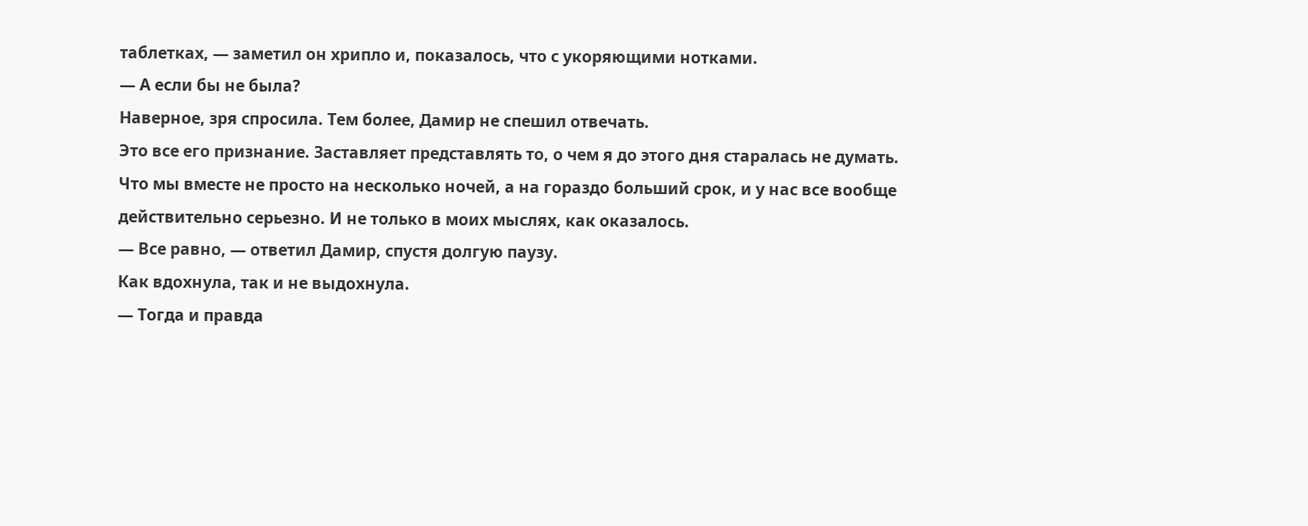таблетках, — заметил он хрипло и, показалось, что с укоряющими нотками.
— А если бы не была?
Наверное, зря спросила. Тем более, Дамир не спешил отвечать.
Это все его признание. Заставляет представлять то, о чем я до этого дня старалась не думать. Что мы вместе не просто на несколько ночей, а на гораздо больший срок, и у нас все вообще действительно серьезно. И не только в моих мыслях, как оказалось.
— Все равно, — ответил Дамир, спустя долгую паузу.
Как вдохнула, так и не выдохнула.
— Тогда и правда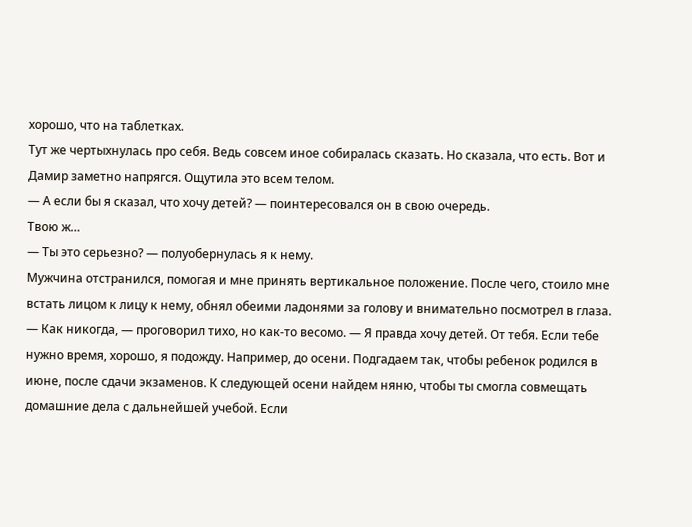хорошо, что на таблетках.
Тут же чертыхнулась про себя. Ведь совсем иное собиралась сказать. Но сказала, что есть. Вот и Дамир заметно напрягся. Ощутила это всем телом.
— А если бы я сказал, что хочу детей? — поинтересовался он в свою очередь.
Твою ж…
— Ты это серьезно? — полуобернулась я к нему.
Мужчина отстранился, помогая и мне принять вертикальное положение. После чего, стоило мне встать лицом к лицу к нему, обнял обеими ладонями за голову и внимательно посмотрел в глаза.
— Как никогда, — проговорил тихо, но как-то весомо. — Я правда хочу детей. От тебя. Если тебе нужно время, хорошо, я подожду. Например, до осени. Подгадаем так, чтобы ребенок родился в июне, после сдачи экзаменов. К следующей осени найдем няню, чтобы ты смогла совмещать домашние дела с дальнейшей учебой. Если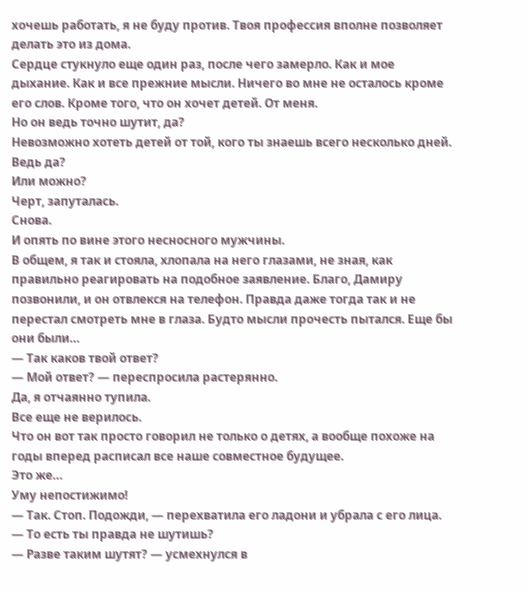хочешь работать, я не буду против. Твоя профессия вполне позволяет делать это из дома.
Сердце стукнуло еще один раз, после чего замерло. Как и мое дыхание. Как и все прежние мысли. Ничего во мне не осталось кроме его слов. Кроме того, что он хочет детей. От меня.
Но он ведь точно шутит, да?
Невозможно хотеть детей от той, кого ты знаешь всего несколько дней.
Ведь да?
Или можно?
Черт, запуталась.
Снова.
И опять по вине этого несносного мужчины.
В общем, я так и стояла, хлопала на него глазами, не зная, как правильно реагировать на подобное заявление. Благо, Дамиру позвонили, и он отвлекся на телефон. Правда даже тогда так и не перестал смотреть мне в глаза. Будто мысли прочесть пытался. Еще бы они были…
— Так каков твой ответ?
— Мой ответ? — переспросила растерянно.
Да, я отчаянно тупила.
Все еще не верилось.
Что он вот так просто говорил не только о детях, а вообще похоже на годы вперед расписал все наше совместное будущее.
Это же…
Уму непостижимо!
— Так. Стоп. Подожди, — перехватила его ладони и убрала с его лица. — То есть ты правда не шутишь?
— Разве таким шутят? — усмехнулся в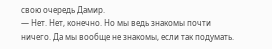свою очередь Дамир.
— Нет. Нет, конечно. Но мы ведь знакомы почти ничего. Да мы вообще не знакомы, если так подумать.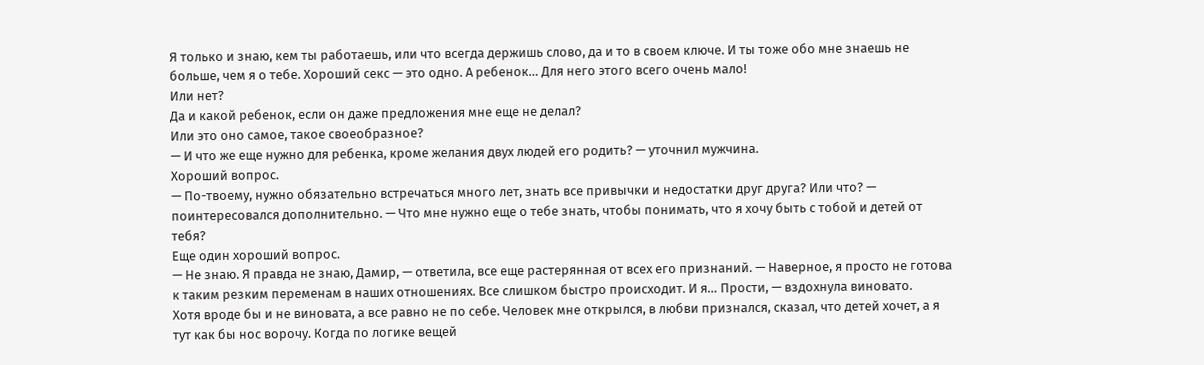Я только и знаю, кем ты работаешь, или что всегда держишь слово, да и то в своем ключе. И ты тоже обо мне знаешь не больше, чем я о тебе. Хороший секс — это одно. А ребенок… Для него этого всего очень мало!
Или нет?
Да и какой ребенок, если он даже предложения мне еще не делал?
Или это оно самое, такое своеобразное?
— И что же еще нужно для ребенка, кроме желания двух людей его родить? — уточнил мужчина.
Хороший вопрос.
— По-твоему, нужно обязательно встречаться много лет, знать все привычки и недостатки друг друга? Или что? — поинтересовался дополнительно. — Что мне нужно еще о тебе знать, чтобы понимать, что я хочу быть с тобой и детей от тебя?
Еще один хороший вопрос.
— Не знаю. Я правда не знаю, Дамир, — ответила, все еще растерянная от всех его признаний. — Наверное, я просто не готова к таким резким переменам в наших отношениях. Все слишком быстро происходит. И я… Прости, — вздохнула виновато.
Хотя вроде бы и не виновата, а все равно не по себе. Человек мне открылся, в любви признался, сказал, что детей хочет, а я тут как бы нос ворочу. Когда по логике вещей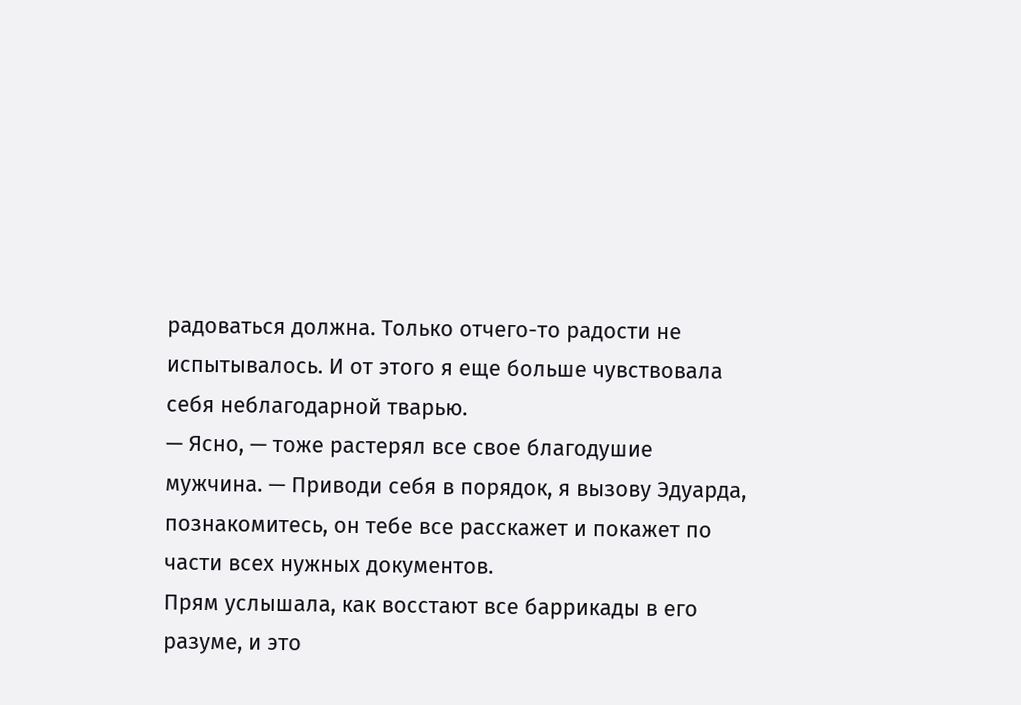радоваться должна. Только отчего-то радости не испытывалось. И от этого я еще больше чувствовала себя неблагодарной тварью.
— Ясно, — тоже растерял все свое благодушие мужчина. — Приводи себя в порядок, я вызову Эдуарда, познакомитесь, он тебе все расскажет и покажет по части всех нужных документов.
Прям услышала, как восстают все баррикады в его разуме, и это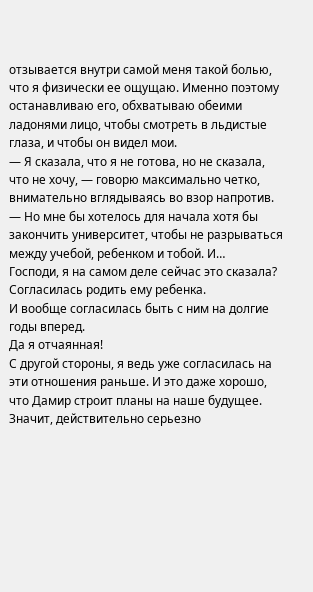отзывается внутри самой меня такой болью, что я физически ее ощущаю. Именно поэтому останавливаю его, обхватываю обеими ладонями лицо, чтобы смотреть в льдистые глаза, и чтобы он видел мои.
— Я сказала, что я не готова, но не сказала, что не хочу, — говорю максимально четко, внимательно вглядываясь во взор напротив. — Но мне бы хотелось для начала хотя бы закончить университет, чтобы не разрываться между учебой, ребенком и тобой. И…
Господи, я на самом деле сейчас это сказала?
Согласилась родить ему ребенка.
И вообще согласилась быть с ним на долгие годы вперед.
Да я отчаянная!
С другой стороны, я ведь уже согласилась на эти отношения раньше. И это даже хорошо, что Дамир строит планы на наше будущее. Значит, действительно серьезно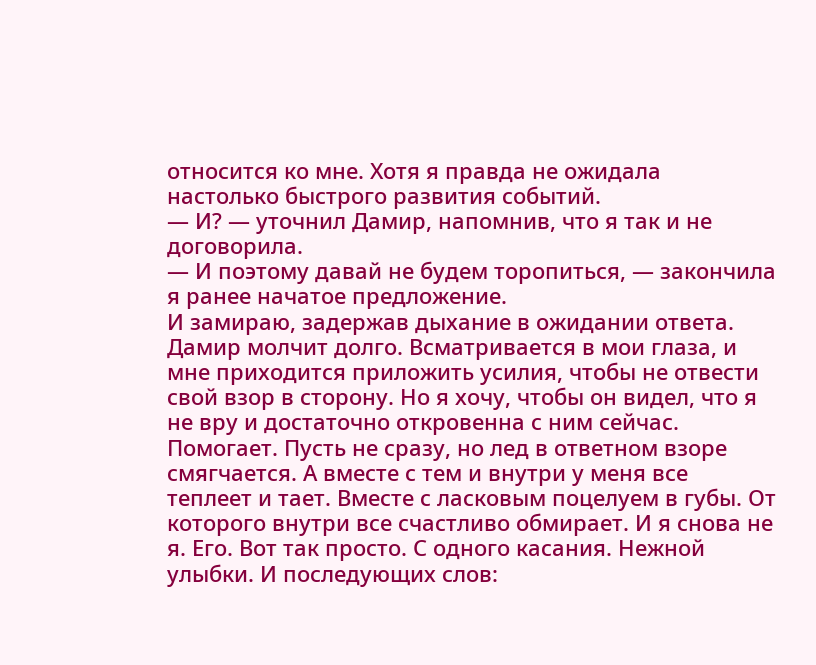относится ко мне. Хотя я правда не ожидала настолько быстрого развития событий.
— И? — уточнил Дамир, напомнив, что я так и не договорила.
— И поэтому давай не будем торопиться, — закончила я ранее начатое предложение.
И замираю, задержав дыхание в ожидании ответа.
Дамир молчит долго. Всматривается в мои глаза, и мне приходится приложить усилия, чтобы не отвести свой взор в сторону. Но я хочу, чтобы он видел, что я не вру и достаточно откровенна с ним сейчас. Помогает. Пусть не сразу, но лед в ответном взоре смягчается. А вместе с тем и внутри у меня все теплеет и тает. Вместе с ласковым поцелуем в губы. От которого внутри все счастливо обмирает. И я снова не я. Его. Вот так просто. С одного касания. Нежной улыбки. И последующих слов: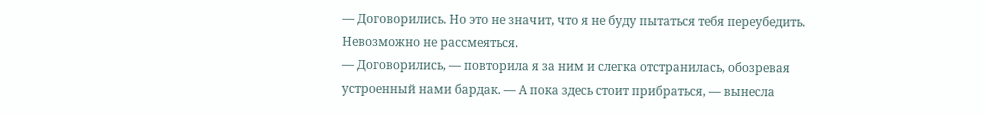— Договорились. Но это не значит, что я не буду пытаться тебя переубедить.
Невозможно не рассмеяться.
— Договорились, — повторила я за ним и слегка отстранилась, обозревая устроенный нами бардак. — А пока здесь стоит прибраться, — вынесла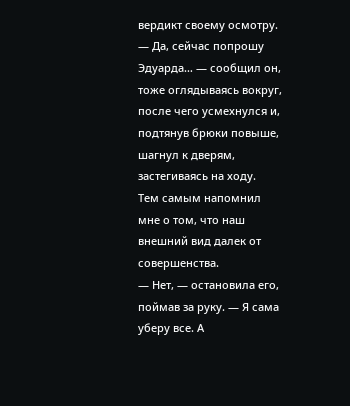вердикт своему осмотру.
— Да, сейчас попрошу Эдуарда… — сообщил он, тоже оглядываясь вокруг, после чего усмехнулся и, подтянув брюки повыше, шагнул к дверям, застегиваясь на ходу.
Тем самым напомнил мне о том, что наш внешний вид далек от совершенства.
— Нет, — остановила его, поймав за руку. — Я сама уберу все. А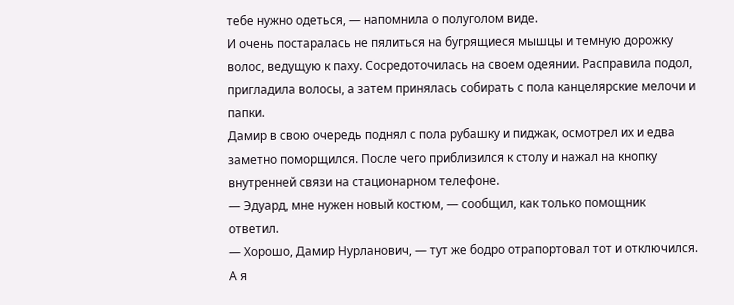тебе нужно одеться, — напомнила о полуголом виде.
И очень постаралась не пялиться на бугрящиеся мышцы и темную дорожку волос, ведущую к паху. Сосредоточилась на своем одеянии. Расправила подол, пригладила волосы, а затем принялась собирать с пола канцелярские мелочи и папки.
Дамир в свою очередь поднял с пола рубашку и пиджак, осмотрел их и едва заметно поморщился. После чего приблизился к столу и нажал на кнопку внутренней связи на стационарном телефоне.
— Эдуард, мне нужен новый костюм, — сообщил, как только помощник ответил.
— Хорошо, Дамир Нурланович, — тут же бодро отрапортовал тот и отключился.
А я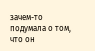зачем-то подумала о том, что он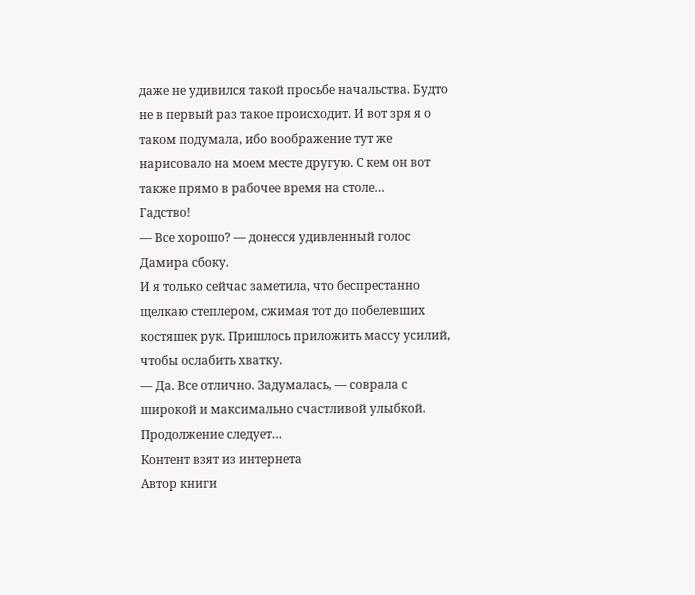даже не удивился такой просьбе начальства. Будто не в первый раз такое происходит. И вот зря я о таком подумала, ибо воображение тут же нарисовало на моем месте другую. С кем он вот также прямо в рабочее время на столе…
Гадство!
— Все хорошо? — донесся удивленный голос Дамира сбоку.
И я только сейчас заметила, что беспрестанно щелкаю степлером, сжимая тот до побелевших костяшек рук. Пришлось приложить массу усилий, чтобы ослабить хватку.
— Да. Все отлично. Задумалась, — соврала с широкой и максимально счастливой улыбкой.
Продолжение следует…
Контент взят из интернета
Автор книги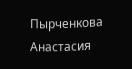Пырченкова Анастасия